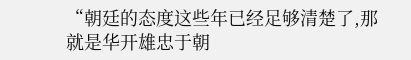“朝廷的态度这些年已经足够清楚了,那就是华开雄忠于朝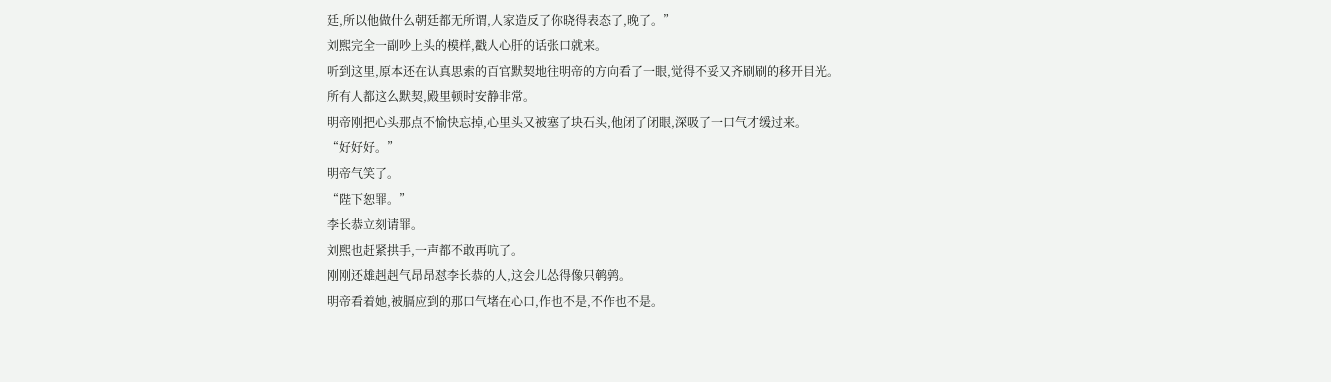廷,所以他做什么朝廷都无所谓,人家造反了你晓得表态了,晚了。”
刘熙完全一副吵上头的模样,戳人心肝的话张口就来。
听到这里,原本还在认真思索的百官默契地往明帝的方向看了一眼,觉得不妥又齐刷刷的移开目光。
所有人都这么默契,殿里顿时安静非常。
明帝刚把心头那点不愉快忘掉,心里头又被塞了块石头,他闭了闭眼,深吸了一口气才缓过来。
“好好好。”
明帝气笑了。
“陛下恕罪。”
李长恭立刻请罪。
刘熙也赶紧拱手,一声都不敢再吭了。
刚刚还雄赳赳气昂昂怼李长恭的人,这会儿怂得像只鹌鹑。
明帝看着她,被膈应到的那口气堵在心口,作也不是,不作也不是。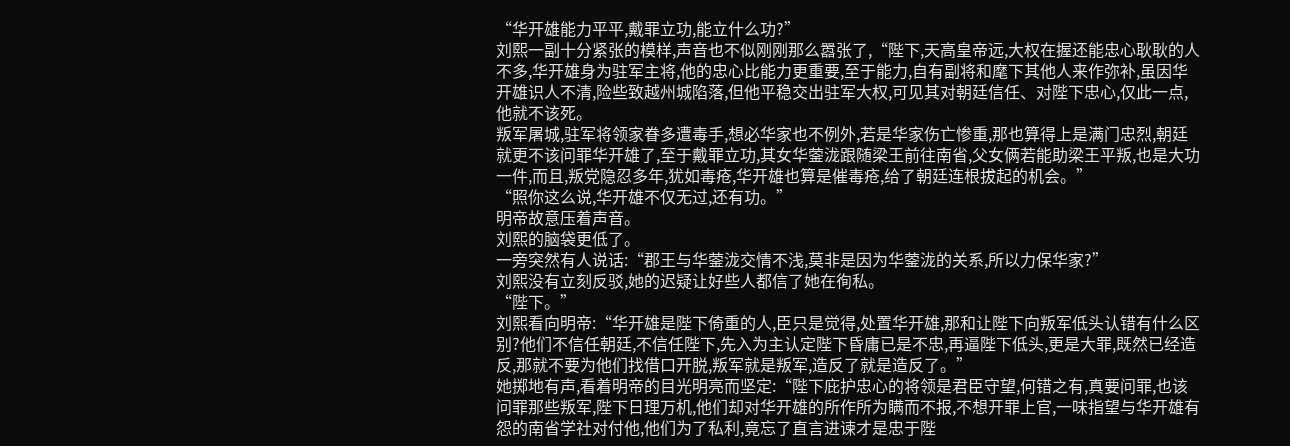“华开雄能力平平,戴罪立功,能立什么功?”
刘熙一副十分紧张的模样,声音也不似刚刚那么嚣张了,“陛下,天高皇帝远,大权在握还能忠心耿耿的人不多,华开雄身为驻军主将,他的忠心比能力更重要,至于能力,自有副将和麾下其他人来作弥补,虽因华开雄识人不清,险些致越州城陷落,但他平稳交出驻军大权,可见其对朝廷信任、对陛下忠心,仅此一点,他就不该死。
叛军屠城,驻军将领家眷多遭毒手,想必华家也不例外,若是华家伤亡惨重,那也算得上是满门忠烈,朝廷就更不该问罪华开雄了,至于戴罪立功,其女华蓥泷跟随梁王前往南省,父女俩若能助梁王平叛,也是大功一件,而且,叛党隐忍多年,犹如毒疮,华开雄也算是催毒疮,给了朝廷连根拔起的机会。”
“照你这么说,华开雄不仅无过,还有功。”
明帝故意压着声音。
刘熙的脑袋更低了。
一旁突然有人说话:“郡王与华蓥泷交情不浅,莫非是因为华蓥泷的关系,所以力保华家?”
刘熙没有立刻反驳,她的迟疑让好些人都信了她在徇私。
“陛下。”
刘熙看向明帝:“华开雄是陛下倚重的人,臣只是觉得,处置华开雄,那和让陛下向叛军低头认错有什么区别?他们不信任朝廷,不信任陛下,先入为主认定陛下昏庸已是不忠,再逼陛下低头,更是大罪,既然已经造反,那就不要为他们找借口开脱,叛军就是叛军,造反了就是造反了。”
她掷地有声,看着明帝的目光明亮而坚定:“陛下庇护忠心的将领是君臣守望,何错之有,真要问罪,也该问罪那些叛军,陛下日理万机,他们却对华开雄的所作所为瞒而不报,不想开罪上官,一味指望与华开雄有怨的南省学社对付他,他们为了私利,竟忘了直言进谏才是忠于陛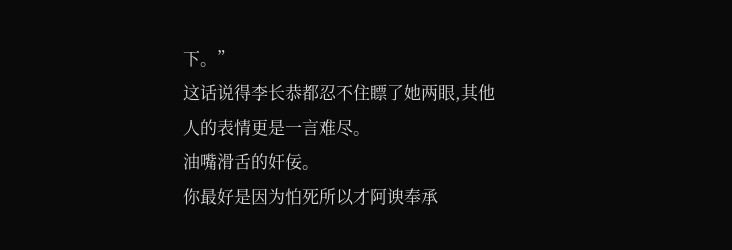下。”
这话说得李长恭都忍不住瞟了她两眼,其他人的表情更是一言难尽。
油嘴滑舌的奸佞。
你最好是因为怕死所以才阿谀奉承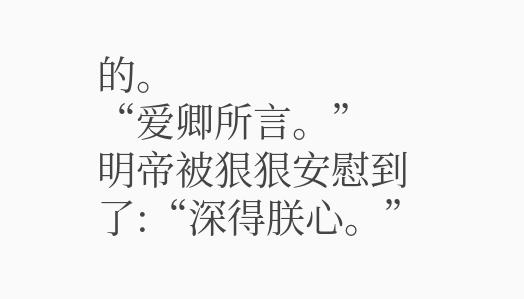的。
“爱卿所言。”
明帝被狠狠安慰到了:“深得朕心。”